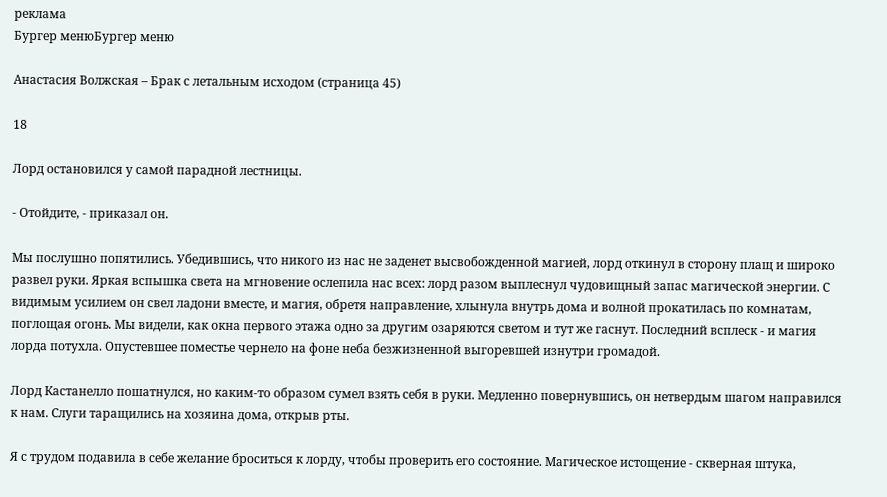реклама
Бургер менюБургер меню

Анастасия Волжская – Брак с летальным исходом (страница 45)

18

Лорд остановился у самой парадной лестницы.

- Отойдите, - приказал он.

Мы послушно попятились. Убедившись, что никого из нас не заденет высвобожденной магией, лорд откинул в сторону плащ и широко развел руки. Яркая вспышка света на мгновение ослепила нас всех: лорд разом выплеснул чудовищный запас магической энергии. С видимым усилием он свел ладони вместе, и магия, обретя направление, хлынула внутрь дома и волной прокатилась по комнатам, поглощая огонь. Мы видели, как окна первого этажа одно за другим озаряются светом и тут же гаснут. Последний всплеск - и магия лорда потухла. Опустевшее поместье чернело на фоне неба безжизненной выгоревшей изнутри громадой.

Лорд Кастанелло пошатнулся, но каким-то образом сумел взять себя в руки. Медленно повернувшись, он нетвердым шагом направился к нам. Слуги таращились на хозяина дома, открыв рты.

Я с трудом подавила в себе желание броситься к лорду, чтобы проверить его состояние. Магическое истощение - скверная штука,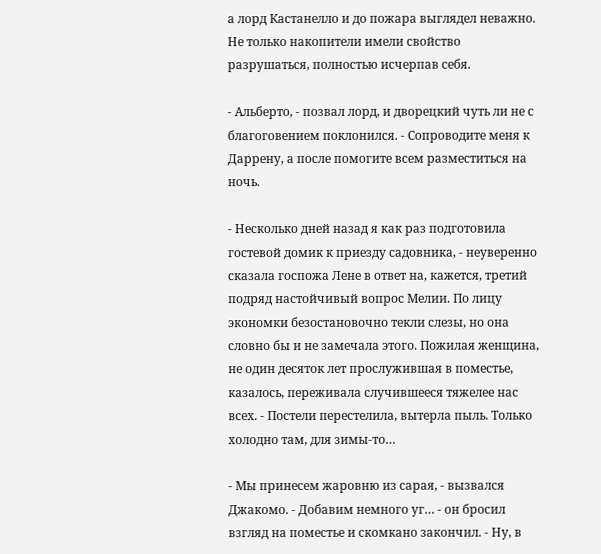а лорд Кастанелло и до пожара выглядел неважно. Не только накопители имели свойство разрушаться, полностью исчерпав себя.

- Альберто, - позвал лорд, и дворецкий чуть ли не с благоговением поклонился. - Сопроводите меня к Даррену, а после помогите всем разместиться на ночь.

- Несколько дней назад я как раз подготовила гостевой домик к приезду садовника, - неуверенно сказала госпожа Лене в ответ на, кажется, третий подряд настойчивый вопрос Мелии. По лицу экономки безостановочно текли слезы, но она словно бы и не замечала этого. Пожилая женщина, не один десяток лет прослужившая в поместье, казалось, переживала случившееся тяжелее нас всех. - Постели перестелила, вытерла пыль. Только холодно там, для зимы-то…

- Мы принесем жаровню из сарая, - вызвался Джакомо. - Добавим немного уг… - он бросил взгляд на поместье и скомкано закончил. - Ну, в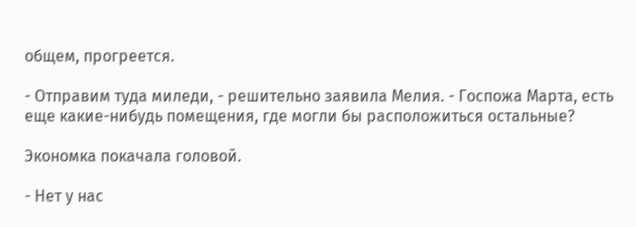общем, прогреется.

- Отправим туда миледи, - решительно заявила Мелия. - Госпожа Марта, есть еще какие-нибудь помещения, где могли бы расположиться остальные?

Экономка покачала головой.

- Нет у нас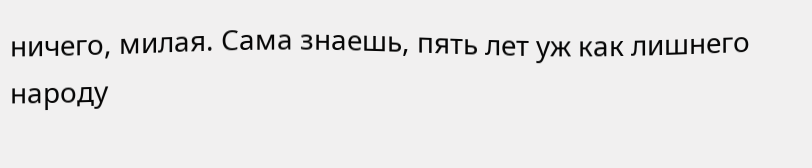ничего, милая. Сама знаешь, пять лет уж как лишнего народу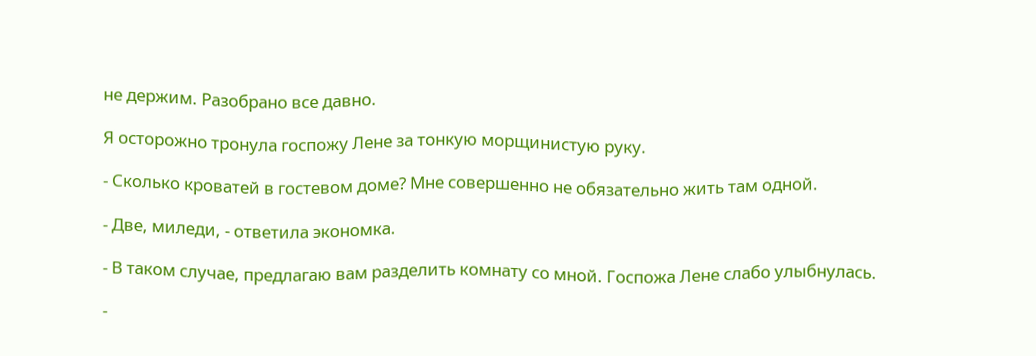не держим. Разобрано все давно.

Я осторожно тронула госпожу Лене за тонкую морщинистую руку.

- Сколько кроватей в гостевом доме? Мне совершенно не обязательно жить там одной.

- Две, миледи, - ответила экономка.

- В таком случае, предлагаю вам разделить комнату со мной. Госпожа Лене слабо улыбнулась.

-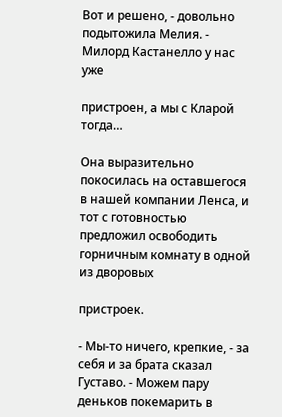Вот и решено, - довольно подытожила Мелия. - Милорд Кастанелло у нас уже

пристроен, а мы с Кларой тогда…

Она выразительно покосилась на оставшегося в нашей компании Ленса, и тот с готовностью предложил освободить горничным комнату в одной из дворовых

пристроек.

- Мы-то ничего, крепкие, - за себя и за брата сказал Густаво. - Можем пару деньков покемарить в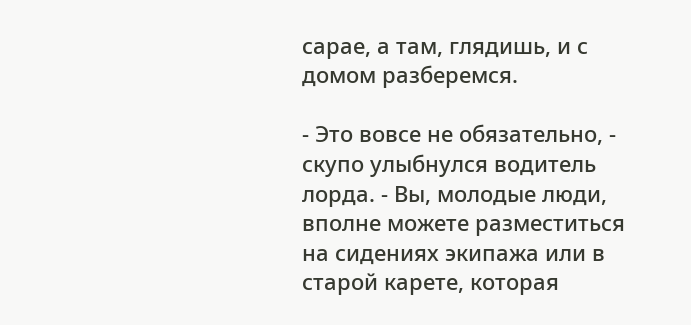сарае, а там, глядишь, и с домом разберемся.

- Это вовсе не обязательно, - скупо улыбнулся водитель лорда. - Вы, молодые люди, вполне можете разместиться на сидениях экипажа или в старой карете, которая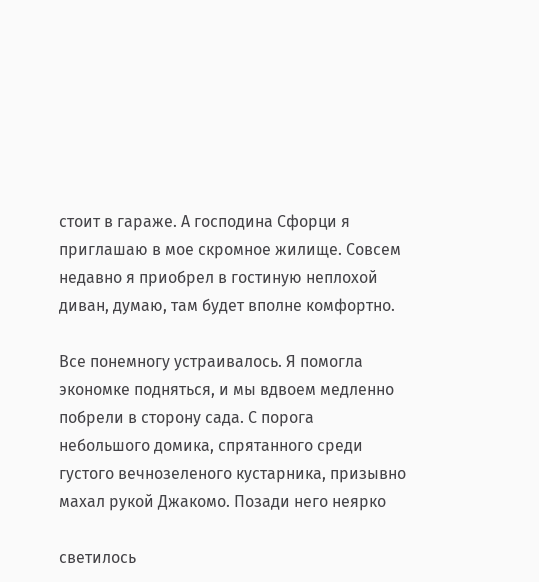стоит в гараже. А господина Сфорци я приглашаю в мое скромное жилище. Совсем недавно я приобрел в гостиную неплохой диван, думаю, там будет вполне комфортно.

Все понемногу устраивалось. Я помогла экономке подняться, и мы вдвоем медленно побрели в сторону сада. С порога небольшого домика, спрятанного среди густого вечнозеленого кустарника, призывно махал рукой Джакомо. Позади него неярко

светилось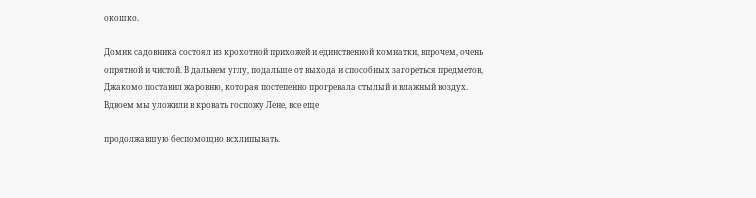окошко.

Домик садовника состоял из крохотной прихожей и единственной комнатки, впрочем, очень опрятной и чистой. В дальнем углу, подальше от выхода и способных загореться предметов, Джакомо поставил жаровню, которая постепенно прогревала стылый и влажный воздух. Вдвоем мы уложили в кровать госпожу Лене, все еще

продолжавшую беспомощно всхлипывать.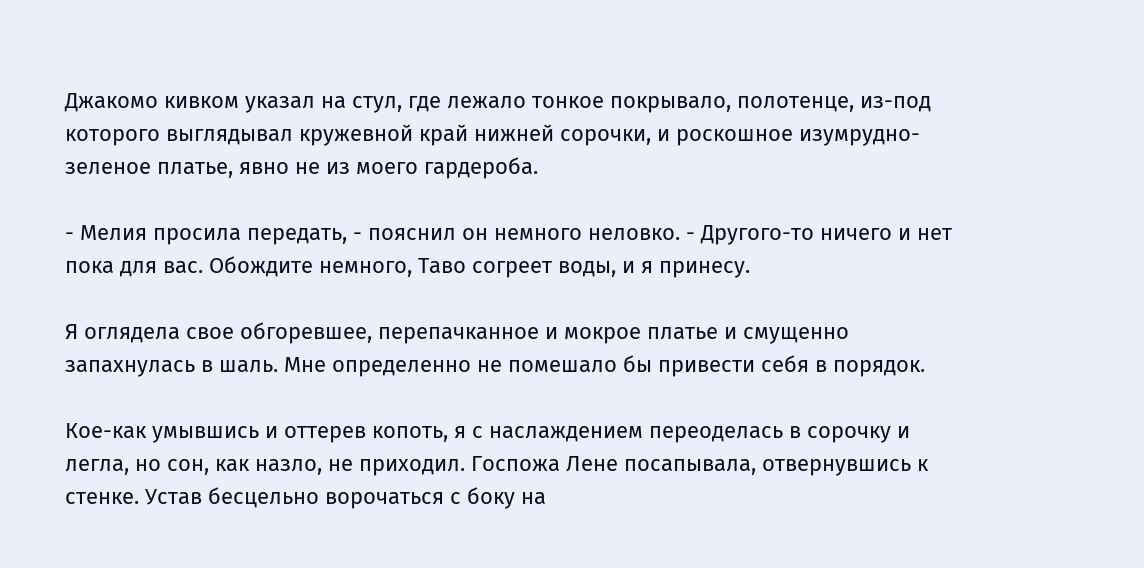Джакомо кивком указал на стул, где лежало тонкое покрывало, полотенце, из-под которого выглядывал кружевной край нижней сорочки, и роскошное изумрудно-зеленое платье, явно не из моего гардероба.

- Мелия просила передать, - пояснил он немного неловко. - Другого-то ничего и нет пока для вас. Обождите немного, Таво согреет воды, и я принесу.

Я оглядела свое обгоревшее, перепачканное и мокрое платье и смущенно запахнулась в шаль. Мне определенно не помешало бы привести себя в порядок.

Кое-как умывшись и оттерев копоть, я с наслаждением переоделась в сорочку и легла, но сон, как назло, не приходил. Госпожа Лене посапывала, отвернувшись к стенке. Устав бесцельно ворочаться с боку на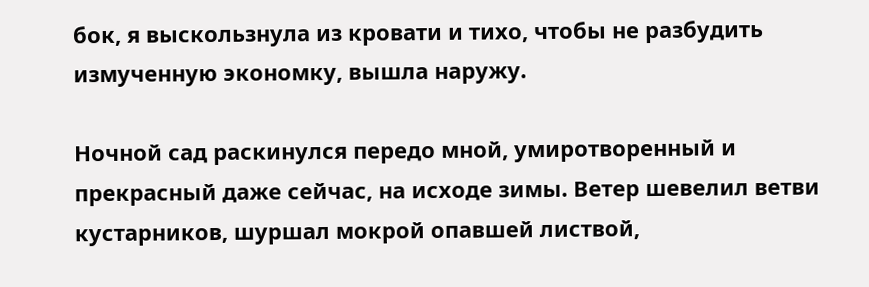бок, я выскользнула из кровати и тихо, чтобы не разбудить измученную экономку, вышла наружу.

Ночной сад раскинулся передо мной, умиротворенный и прекрасный даже сейчас, на исходе зимы. Ветер шевелил ветви кустарников, шуршал мокрой опавшей листвой,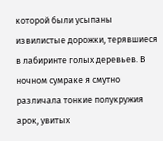которой были усыпаны извилистые дорожки, терявшиеся в лабиринте голых деревьев. В ночном сумраке я смутно различала тонкие полукружия арок, увитых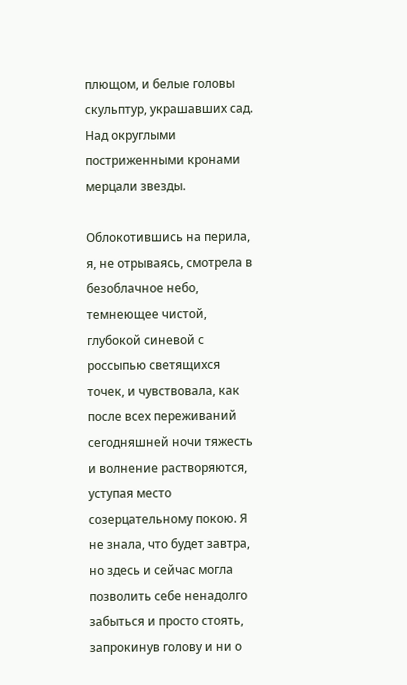плющом, и белые головы скульптур, украшавших сад. Над округлыми постриженными кронами мерцали звезды.

Облокотившись на перила, я, не отрываясь, смотрела в безоблачное небо, темнеющее чистой, глубокой синевой с россыпью светящихся точек, и чувствовала, как после всех переживаний сегодняшней ночи тяжесть и волнение растворяются, уступая место созерцательному покою. Я не знала, что будет завтра, но здесь и сейчас могла позволить себе ненадолго забыться и просто стоять, запрокинув голову и ни о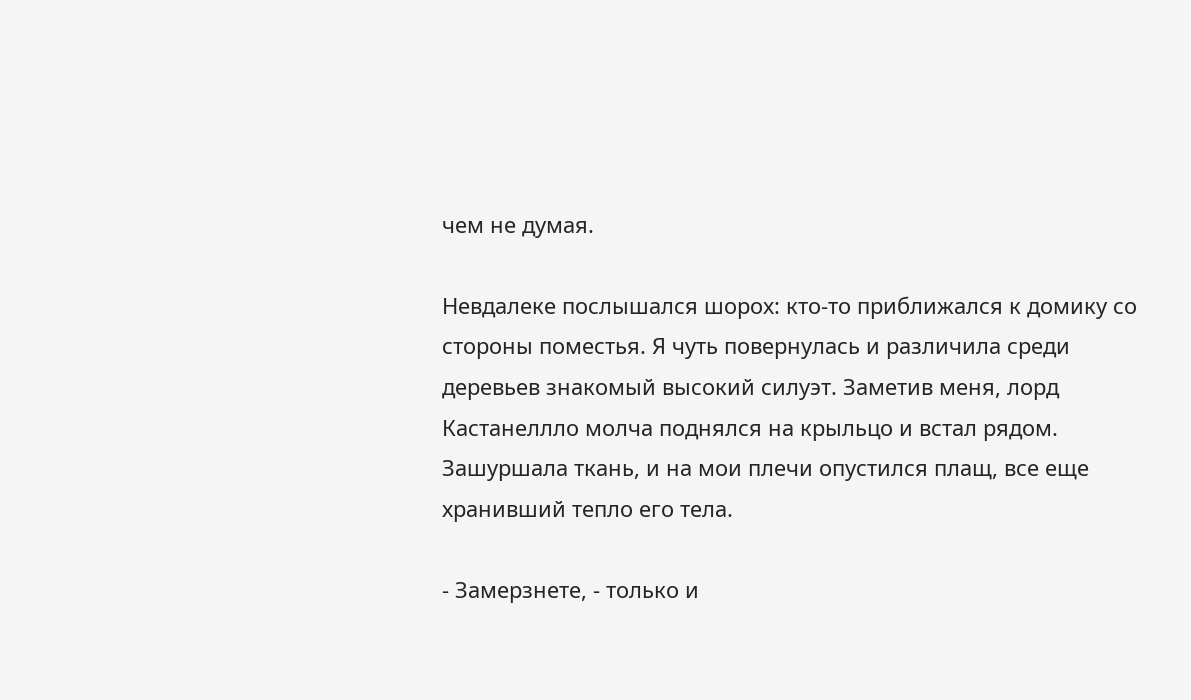чем не думая.

Невдалеке послышался шорох: кто-то приближался к домику со стороны поместья. Я чуть повернулась и различила среди деревьев знакомый высокий силуэт. Заметив меня, лорд Кастанеллло молча поднялся на крыльцо и встал рядом. Зашуршала ткань, и на мои плечи опустился плащ, все еще хранивший тепло его тела.

- Замерзнете, - только и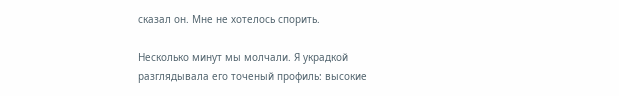сказал он. Мне не хотелось спорить.

Несколько минут мы молчали. Я украдкой разглядывала его точеный профиль: высокие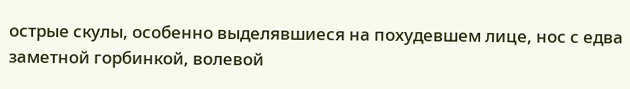острые скулы, особенно выделявшиеся на похудевшем лице, нос с едва заметной горбинкой, волевой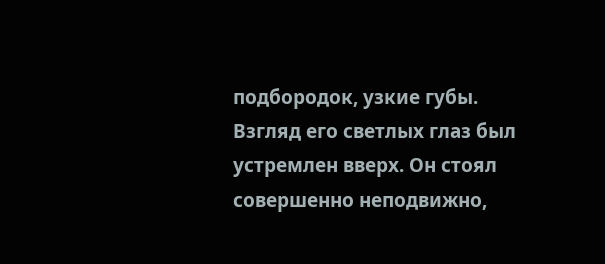подбородок, узкие губы. Взгляд его светлых глаз был устремлен вверх. Он стоял совершенно неподвижно,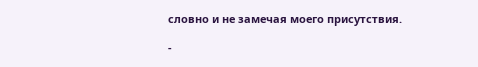словно и не замечая моего присутствия.

-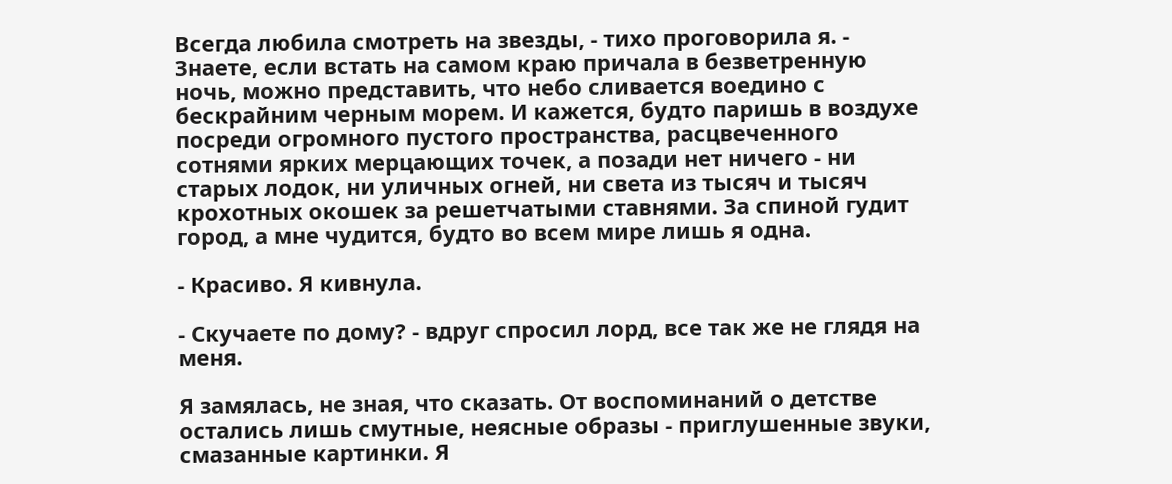Всегда любила смотреть на звезды, - тихо проговорила я. - Знаете, если встать на самом краю причала в безветренную ночь, можно представить, что небо сливается воедино с бескрайним черным морем. И кажется, будто паришь в воздухе посреди огромного пустого пространства, расцвеченного сотнями ярких мерцающих точек, а позади нет ничего - ни старых лодок, ни уличных огней, ни света из тысяч и тысяч крохотных окошек за решетчатыми ставнями. За спиной гудит город, а мне чудится, будто во всем мире лишь я одна.

- Красиво. Я кивнула.

- Скучаете по дому? - вдруг спросил лорд, все так же не глядя на меня.

Я замялась, не зная, что сказать. От воспоминаний о детстве остались лишь смутные, неясные образы - приглушенные звуки, смазанные картинки. Я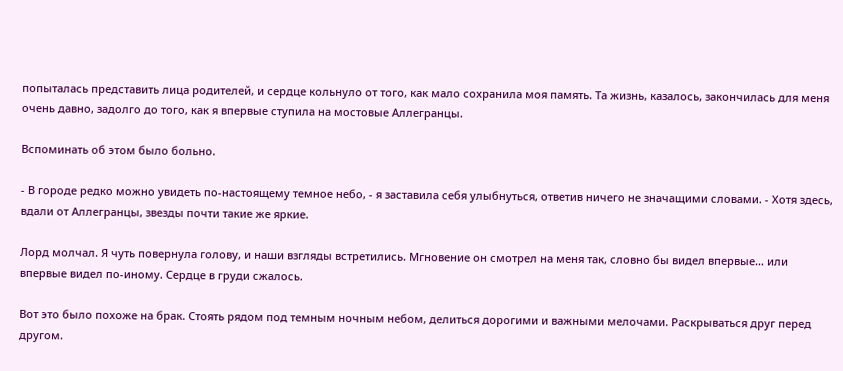попыталась представить лица родителей, и сердце кольнуло от того, как мало сохранила моя память. Та жизнь, казалось, закончилась для меня очень давно, задолго до того, как я впервые ступила на мостовые Аллегранцы.

Вспоминать об этом было больно.

- В городе редко можно увидеть по-настоящему темное небо, - я заставила себя улыбнуться, ответив ничего не значащими словами. - Хотя здесь, вдали от Аллегранцы, звезды почти такие же яркие.

Лорд молчал. Я чуть повернула голову, и наши взгляды встретились. Мгновение он смотрел на меня так, словно бы видел впервые… или впервые видел по-иному. Сердце в груди сжалось.

Вот это было похоже на брак. Стоять рядом под темным ночным небом, делиться дорогими и важными мелочами. Раскрываться друг перед другом.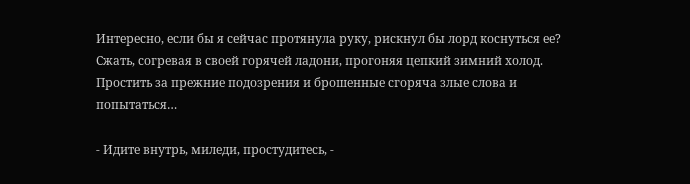Интересно, если бы я сейчас протянула руку, рискнул бы лорд коснуться ее? Сжать, согревая в своей горячей ладони, прогоняя цепкий зимний холод. Простить за прежние подозрения и брошенные сгоряча злые слова и попытаться…

- Идите внутрь, миледи, простудитесь, -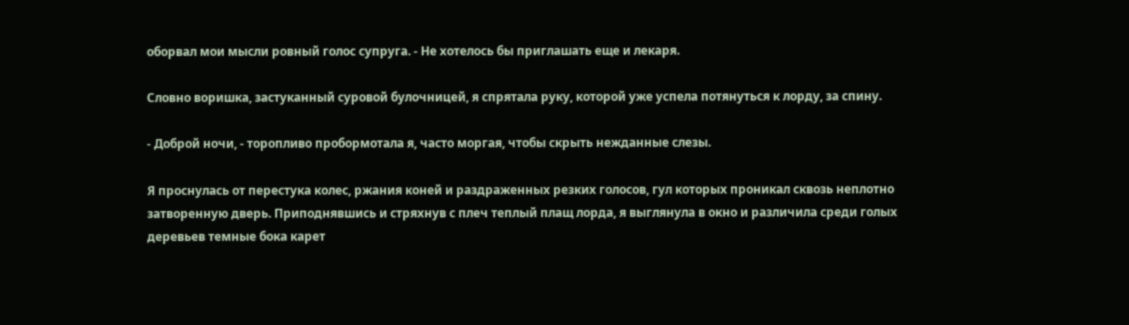оборвал мои мысли ровный голос супруга. - Не хотелось бы приглашать еще и лекаря.

Словно воришка, застуканный суровой булочницей, я спрятала руку, которой уже успела потянуться к лорду, за спину.

- Доброй ночи, - торопливо пробормотала я, часто моргая, чтобы скрыть нежданные слезы.

Я проснулась от перестука колес, ржания коней и раздраженных резких голосов, гул которых проникал сквозь неплотно затворенную дверь. Приподнявшись и стряхнув с плеч теплый плащ лорда, я выглянула в окно и различила среди голых деревьев темные бока карет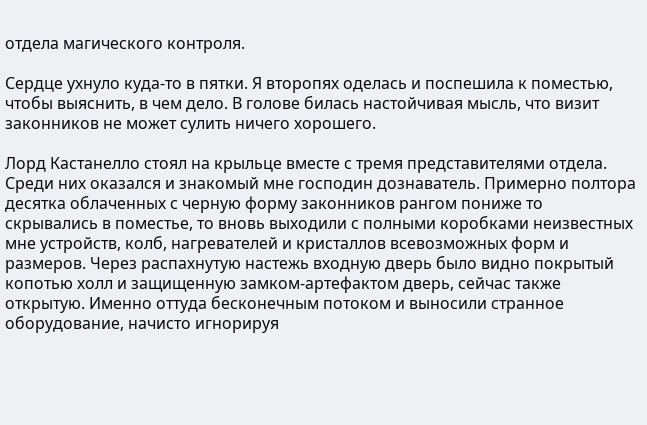отдела магического контроля.

Сердце ухнуло куда-то в пятки. Я второпях оделась и поспешила к поместью, чтобы выяснить, в чем дело. В голове билась настойчивая мысль, что визит законников не может сулить ничего хорошего.

Лорд Кастанелло стоял на крыльце вместе с тремя представителями отдела. Среди них оказался и знакомый мне господин дознаватель. Примерно полтора десятка облаченных с черную форму законников рангом пониже то скрывались в поместье, то вновь выходили с полными коробками неизвестных мне устройств, колб, нагревателей и кристаллов всевозможных форм и размеров. Через распахнутую настежь входную дверь было видно покрытый копотью холл и защищенную замком-артефактом дверь, сейчас также открытую. Именно оттуда бесконечным потоком и выносили странное оборудование, начисто игнорируя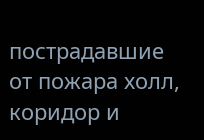пострадавшие от пожара холл, коридор и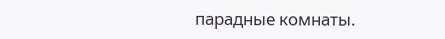парадные комнаты.